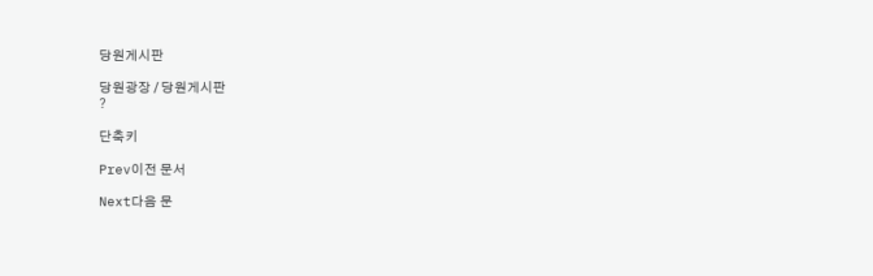당원게시판

당원광장 / 당원게시판
?

단축키

Prev이전 문서

Next다음 문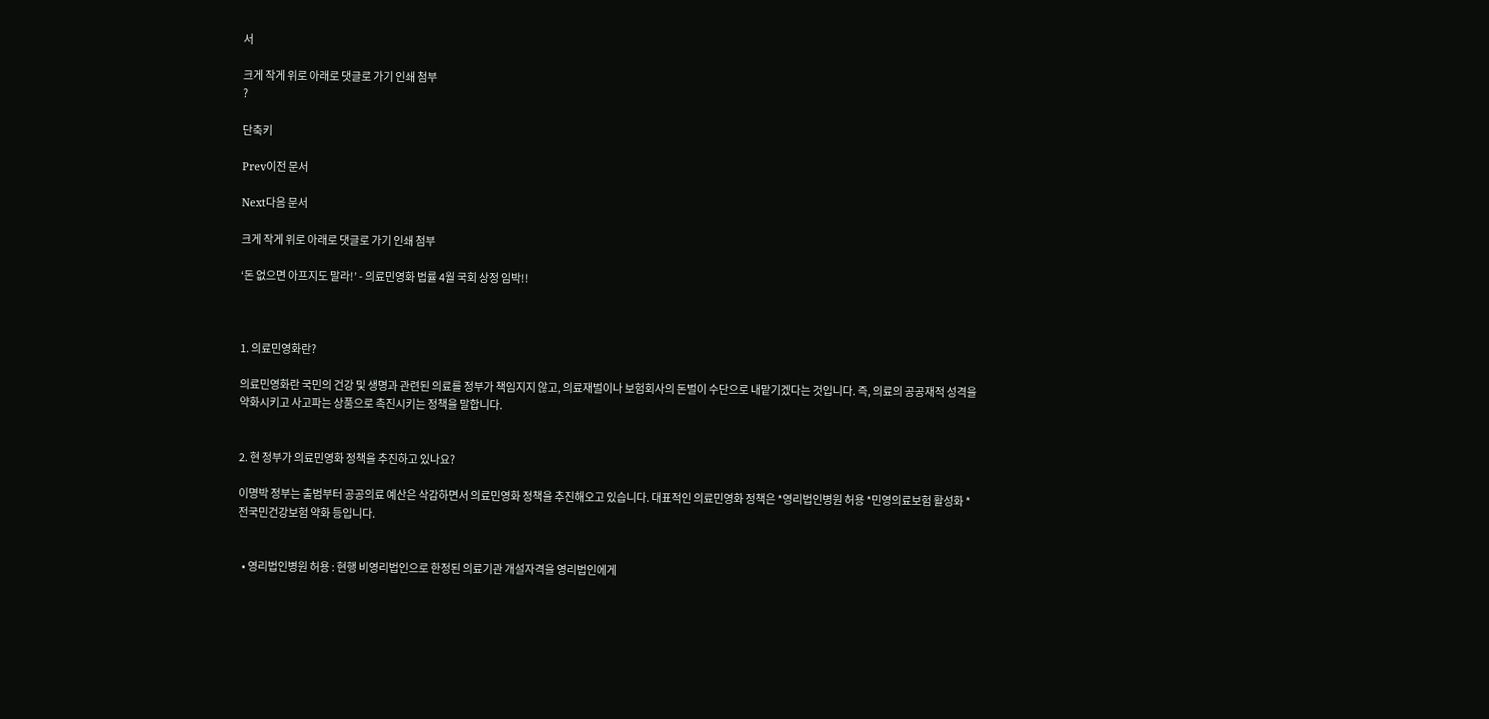서

크게 작게 위로 아래로 댓글로 가기 인쇄 첨부
?

단축키

Prev이전 문서

Next다음 문서

크게 작게 위로 아래로 댓글로 가기 인쇄 첨부

‘돈 없으면 아프지도 말라!’ - 의료민영화 법률 4월 국회 상정 임박!!



1. 의료민영화란?

의료민영화란 국민의 건강 및 생명과 관련된 의료를 정부가 책임지지 않고, 의료재벌이나 보험회사의 돈벌이 수단으로 내맡기겠다는 것입니다. 즉, 의료의 공공재적 성격을 약화시키고 사고파는 상품으로 촉진시키는 정책을 말합니다.


2. 현 정부가 의료민영화 정책을 추진하고 있나요?

이명박 정부는 출범부터 공공의료 예산은 삭감하면서 의료민영화 정책을 추진해오고 있습니다. 대표적인 의료민영화 정책은 *영리법인병원 허용 *민영의료보험 활성화 *전국민건강보험 약화 등입니다.


  • 영리법인병원 허용 : 현행 비영리법인으로 한정된 의료기관 개설자격을 영리법인에게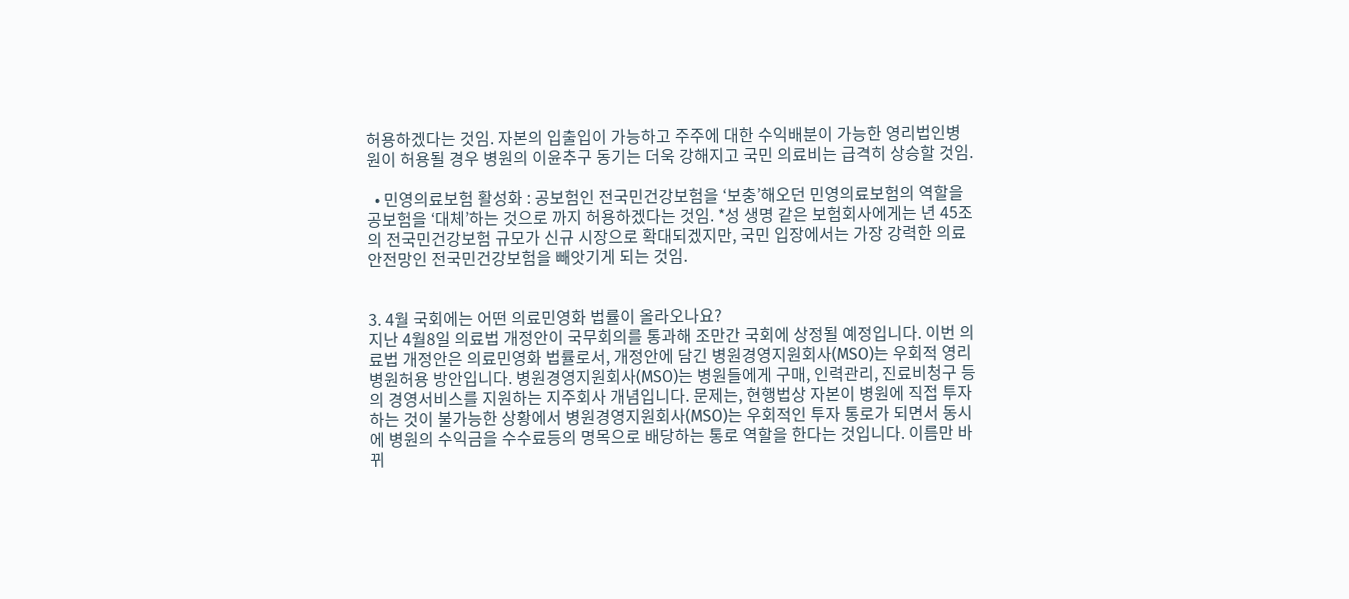허용하겠다는 것임. 자본의 입출입이 가능하고 주주에 대한 수익배분이 가능한 영리법인병원이 허용될 경우 병원의 이윤추구 동기는 더욱 강해지고 국민 의료비는 급격히 상승할 것임.

  • 민영의료보험 활성화 : 공보험인 전국민건강보험을 ‘보충’해오던 민영의료보험의 역할을 공보험을 ‘대체’하는 것으로 까지 허용하겠다는 것임. *성 생명 같은 보험회사에게는 년 45조의 전국민건강보험 규모가 신규 시장으로 확대되겠지만, 국민 입장에서는 가장 강력한 의료안전망인 전국민건강보험을 빼앗기게 되는 것임.


3. 4월 국회에는 어떤 의료민영화 법률이 올라오나요?
지난 4월8일 의료법 개정안이 국무회의를 통과해 조만간 국회에 상정될 예정입니다. 이번 의료법 개정안은 의료민영화 법률로서, 개정안에 담긴 병원경영지원회사(MSO)는 우회적 영리병원허용 방안입니다. 병원경영지원회사(MSO)는 병원들에게 구매, 인력관리, 진료비청구 등의 경영서비스를 지원하는 지주회사 개념입니다. 문제는, 현행법상 자본이 병원에 직접 투자하는 것이 불가능한 상황에서 병원경영지원회사(MSO)는 우회적인 투자 통로가 되면서 동시에 병원의 수익금을 수수료등의 명목으로 배당하는 통로 역할을 한다는 것입니다. 이름만 바뀌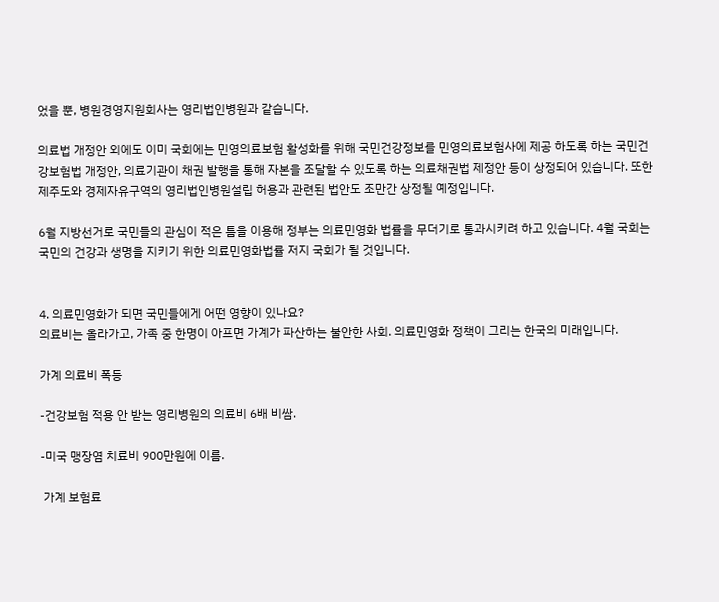었을 뿐, 병원경영지원회사는 영리법인병원과 같습니다.

의료법 개정안 외에도 이미 국회에는 민영의료보험 활성화를 위해 국민건강정보를 민영의료보험사에 제공 하도록 하는 국민건강보험법 개정안, 의료기관이 채권 발행을 통해 자본을 조달할 수 있도록 하는 의료채권법 제정안 등이 상정되어 있습니다. 또한 제주도와 경제자유구역의 영리법인병원설립 허용과 관련된 법안도 조만간 상정될 예정입니다.

6월 지방선거로 국민들의 관심이 적은 틈을 이용해 정부는 의료민영화 법률을 무더기로 통과시키려 하고 있습니다. 4월 국회는 국민의 건강과 생명을 지키기 위한 의료민영화법률 저지 국회가 될 것입니다.


4. 의료민영화가 되면 국민들에게 어떤 영향이 있나요?
의료비는 올라가고, 가족 중 한명이 아프면 가계가 파산하는 불안한 사회. 의료민영화 정책이 그리는 한국의 미래입니다.

가계 의료비 폭등

-건강보험 적용 안 받는 영리병원의 의료비 6배 비쌈.

-미국 맹장염 치료비 900만원에 이름.

 가계 보험료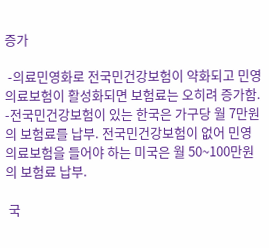증가

 -의료민영화로 전국민건강보험이 약화되고 민영의료보험이 활성화되면 보험료는 오히려 증가함.
-전국민건강보험이 있는 한국은 가구당 월 7만원의 보험료를 납부. 전국민건강보험이 없어 민영의료보험을 들어야 하는 미국은 월 50~100만원의 보험료 납부.

 국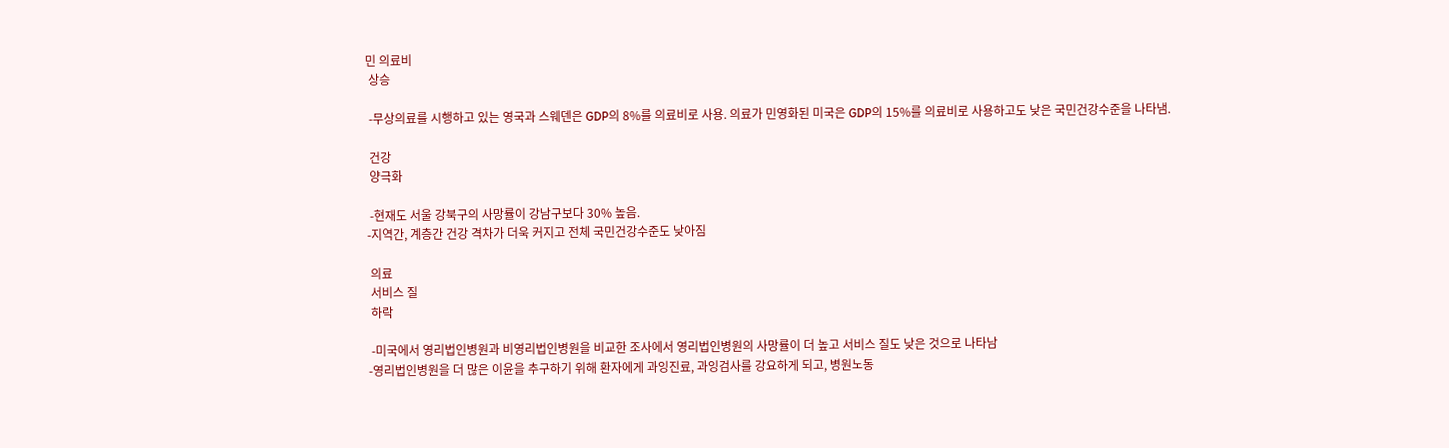민 의료비
 상승

 -무상의료를 시행하고 있는 영국과 스웨덴은 GDP의 8%를 의료비로 사용. 의료가 민영화된 미국은 GDP의 15%를 의료비로 사용하고도 낮은 국민건강수준을 나타냄.

 건강
 양극화

 -현재도 서울 강북구의 사망률이 강남구보다 30% 높음.
-지역간, 계층간 건강 격차가 더욱 커지고 전체 국민건강수준도 낮아짐

 의료
 서비스 질
 하락

 -미국에서 영리법인병원과 비영리법인병원을 비교한 조사에서 영리법인병원의 사망률이 더 높고 서비스 질도 낮은 것으로 나타남
-영리법인병원을 더 많은 이윤을 추구하기 위해 환자에게 과잉진료, 과잉검사를 강요하게 되고, 병원노동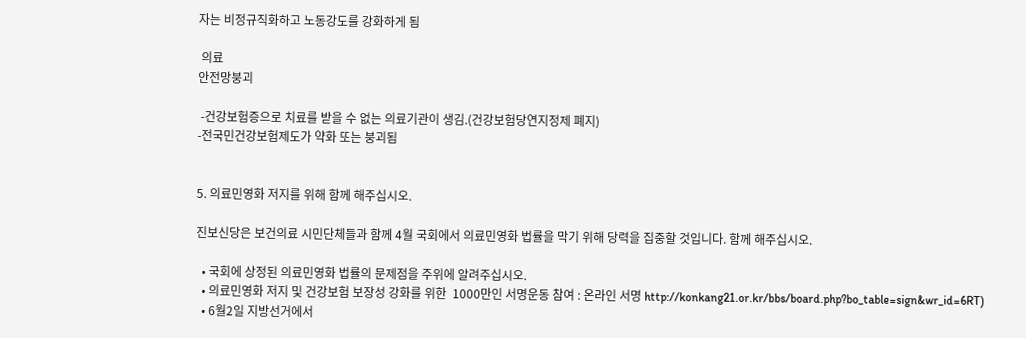자는 비정규직화하고 노동강도를 강화하게 됨

 의료
안전망붕괴

 -건강보험증으로 치료를 받을 수 없는 의료기관이 생김.(건강보험당연지정제 폐지)
-전국민건강보험제도가 약화 또는 붕괴됨


5. 의료민영화 저지를 위해 함께 해주십시오.

진보신당은 보건의료 시민단체들과 함께 4월 국회에서 의료민영화 법률을 막기 위해 당력을 집중할 것입니다. 함께 해주십시오.

  • 국회에 상정된 의료민영화 법률의 문제점을 주위에 알려주십시오.
  • 의료민영화 저지 및 건강보험 보장성 강화를 위한  1000만인 서명운동 참여 : 온라인 서명 http://konkang21.or.kr/bbs/board.php?bo_table=sign&wr_id=6RT)
  • 6월2일 지방선거에서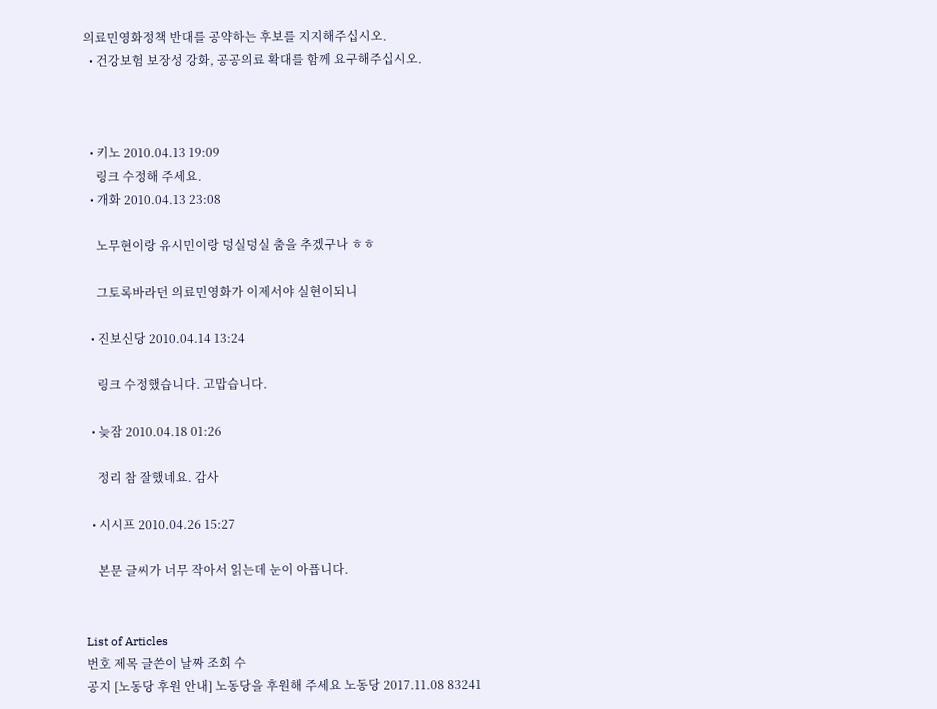의료민영화정책 반대를 공약하는 후보를 지지해주십시오.
  • 건강보험 보장성 강화, 공공의료 확대를 함께 요구해주십시오.



  • 키노 2010.04.13 19:09
    링크 수정해 주세요.
  • 개화 2010.04.13 23:08

    노무현이랑 유시민이랑 덩실덩실 춤을 추겠구나 ㅎㅎ

    그토록바라던 의료민영화가 이제서야 실현이되니

  • 진보신당 2010.04.14 13:24

    링크 수정했습니다. 고맙습니다.

  • 늦잠 2010.04.18 01:26

    정리 참 잘했네요. 감사

  • 시시프 2010.04.26 15:27

    본문 글씨가 너무 작아서 읽는데 눈이 아픕니다.


List of Articles
번호 제목 글쓴이 날짜 조회 수
공지 [노동당 후원 안내] 노동당을 후원해 주세요 노동당 2017.11.08 83241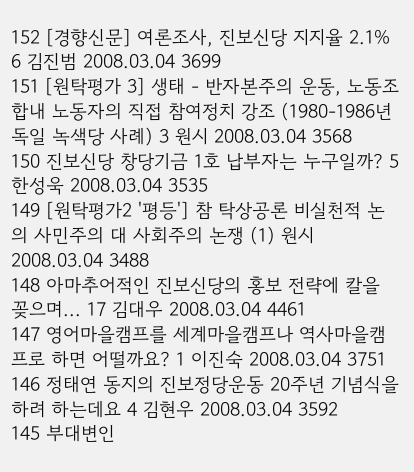152 [경향신문] 여론조사, 진보신당 지지율 2.1% 6 김진범 2008.03.04 3699
151 [원탁평가 3] 생태 - 반자본주의 운동, 노동조합내 노동자의 직접 참여정치 강조 (1980-1986년 독일 녹색당 사례) 3 원시 2008.03.04 3568
150 진보신당 창당기금 1호 납부자는 누구일까? 5 한성욱 2008.03.04 3535
149 [원탁평가2 '평등'] 참 탁상공론 비실천적 논의 사민주의 대 사회주의 논쟁 (1) 원시 2008.03.04 3488
148 아마추어적인 진보신당의 홍보 전략에 칼을 꽂으며... 17 김대우 2008.03.04 4461
147 영어마을캠프를 세계마을캠프나 역사마을캠프로 하면 어떨까요? 1 이진숙 2008.03.04 3751
146 정태연 동지의 진보정당운동 20주년 기념식을 하려 하는데요 4 김현우 2008.03.04 3592
145 부대변인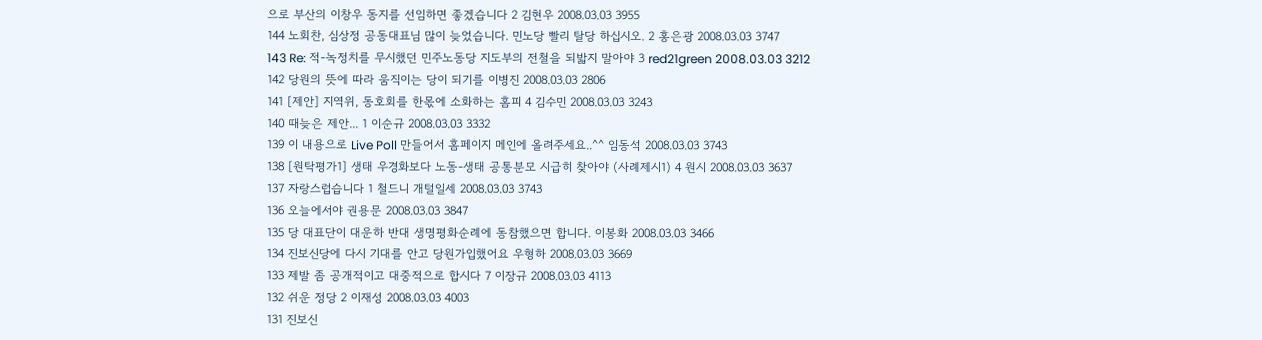으로 부산의 이창우 동지를 선임하면 좋겠습니다 2 김현우 2008.03.03 3955
144 노회찬, 심상정 공동대표님 많이 늦었습니다. 민노당 빨리 탈당 하십시오. 2 홍은광 2008.03.03 3747
143 Re: 적-녹정치를 무시했던 민주노동당 지도부의 전철을 되밟지 말아야 3 red21green 2008.03.03 3212
142 당원의 뜻에 따라 움직이는 당이 되기를 이병진 2008.03.03 2806
141 [제안] 지역위, 동호회를 한몫에 소화하는 홈피 4 김수민 2008.03.03 3243
140 때늦은 제안... 1 이순규 2008.03.03 3332
139 이 내용으로 Live Poll 만들어서 홈페이지 메인에 올려주세요..^^ 임동석 2008.03.03 3743
138 [원탁평가1] 생태 우경화보다 노동-생태 공통분모 시급히 찾아야 (사례제시1) 4 원시 2008.03.03 3637
137 자랑스럽습니다 1 철드니 개털일세 2008.03.03 3743
136 오늘에서야 권용문 2008.03.03 3847
135 당 대표단이 대운하 반대 생명평화순례에 동참했으면 합니다. 이봉화 2008.03.03 3466
134 진보신당에 다시 기대를 안고 당원가입했어요 우형하 2008.03.03 3669
133 제발 좀 공개적이고 대중적으로 합시다 7 이장규 2008.03.03 4113
132 쉬운 정당 2 이재성 2008.03.03 4003
131 진보신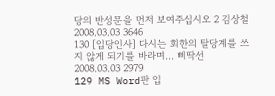당의 반성문을 먼저 보여주십시오 2 김상철 2008.03.03 3646
130 [입당인사] 다시는 회한의 탈당계를 쓰지 않게 되기를 바라며... 삐딱선 2008.03.03 2979
129 MS Word판 입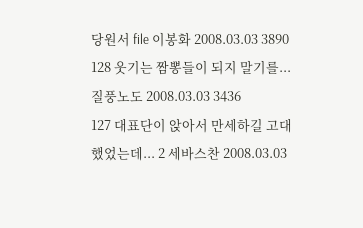당원서 file 이봉화 2008.03.03 3890
128 웃기는 짬뽕들이 되지 말기를... 질풍노도 2008.03.03 3436
127 대표단이 앉아서 만세하길 고대했었는데... 2 세바스찬 2008.03.03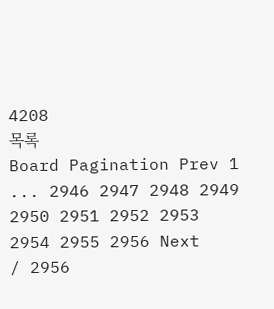4208
목록
Board Pagination Prev 1 ... 2946 2947 2948 2949 2950 2951 2952 2953 2954 2955 2956 Next
/ 2956